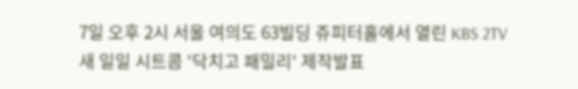7일 오후 2시 서울 여의도 63빌딩 쥬피터홀에서 열린 KBS 2TV 새 일일 시트콤 '닥치고 패밀리' 제작발표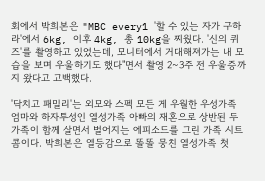회에서 박희본은 "MBC every1 '할 수 있는 자가 구하라'에서 6kg, 이후 4kg, 총 10kg을 찌웠다. '신의 퀴즈'를 촬영하고 있었는데, 모니터에서 거대해져가는 내 모습을 보며 우울하기도 했다"면서 촬영 2~3주 전 우울증까지 왔다고 고백했다.

'닥치고 패밀리'는 외모와 스펙 모든 게 우월한 우성가족 엄마와 하자투성인 열성가족 아빠의 재혼으로 상반된 두 가족이 함께 살면서 벌어지는 에피소드를 그린 가족 시트콤이다. 박희본은 열등감으로 똘똘 뭉친 열성가족 첫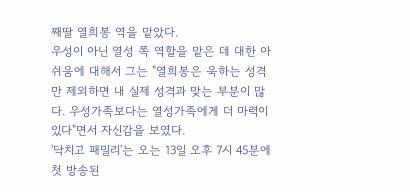째딸 열희봉 역을 맡았다.
우성이 아닌 열성 쪽 역할을 맡은 데 대한 아쉬움에 대해서 그는 "열희봉은 욱하는 성격만 제외하면 내 실제 성격과 맞는 부분이 많다. 우성가족보다는 열성가족에게 더 마력이 있다"면서 자신감을 보였다.
'닥치고 패밀리'는 오는 13일 오후 7시 45분에 첫 방송된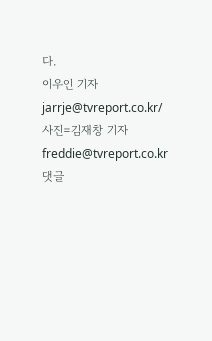다.
이우인 기자jarrje@tvreport.co.kr/사진=김재창 기자freddie@tvreport.co.kr
댓글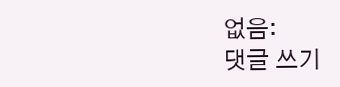없음:
댓글 쓰기